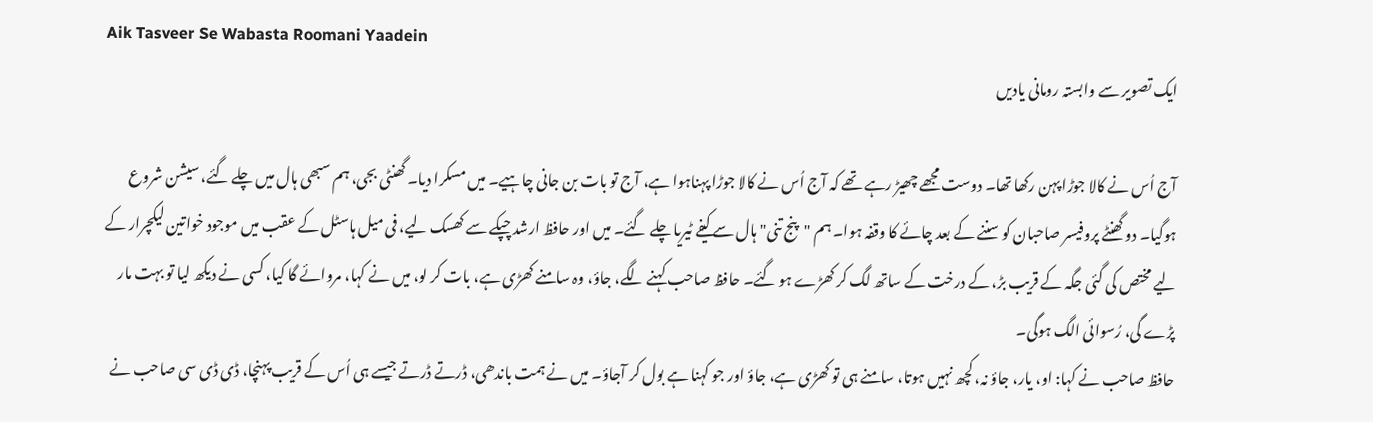Aik Tasveer Se Wabasta Roomani Yaadein
ایک تصویر سے وابستہ رومانی یادیں

آج اُس نے کالا جوڑا پہن رکھا تھا۔ دوست مجھے چھیڑ رہے تھے کہ آج اُس نے کالا جوڑا پہناہوا ہے، آج تو بات بن جانی چاہیے۔ میں مسکرا دیا۔ گھنٹی بجی، ہم سبھی ہال میں چلے گئے، سیشن شروع ہوگیا۔ دو گھنٹے پروفیسر صاحبان کو سننے کے بعد چائے کا وقفہ ہوا۔ ہم "پنج تنی" ہال سے کیفے ٹیریا چلے گئے۔ میں اور حافظ ارشد چپکے سے کھسک لیے، فی میل ہاسٹل کے عقب میں موجود خواتین لیکچرار کے لیے مختص کی گئی جگہ کے قریب بڑ، کے درخت کے ساتھ لگ کر کھڑے ہو گئے۔ حافظ صاحب کہنے لگے، جاؤ، وہ سامنے کھڑی ہے، بات کر لو، میں نے کہا، مروائے گا کیا، کسی نے دیکھ لیا تو بہت مار پڑے گی، رُسوائی الگ ہوگی۔
حافظ صاحب نے کہا: او، یار، جاؤ نہ، کچھ نہیں ہوتا، سامنے ہی تو کھڑی ہے، جاؤ اور جو کہنا ہے بول کر آجاؤ۔ میں نے ہمت باندھی، ڈرتے ڈرتے جیسے ہی اُس کے قریب پہنچا، ڈی ڈی سی صاحب نے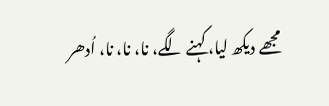مجھے دیکھ لیا، کہنے لگے، نا، نا، نا، اُدھر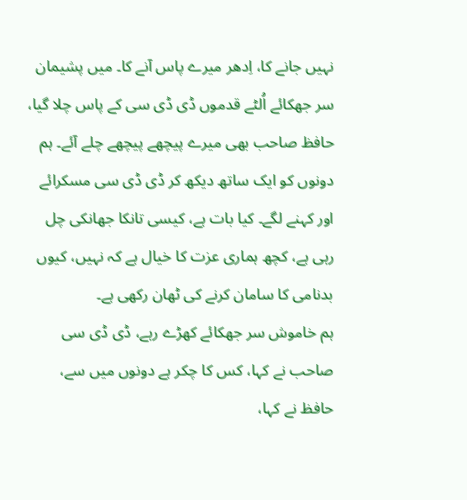نہیں جانے کا، اِدھر میرے پاس آنے کا۔ میں پشیمان سر جھکائے اُلٹے قدموں ڈی ڈی سی کے پاس چلا گیا، حافظ صاحب بھی میرے پیچھے پیچھے چلے آئے۔ ہم دونوں کو ایک ساتھ دیکھ کر ڈی ڈی سی مسکرائے اور کہنے لگے۔ کیا بات ہے، کیسی تانکا جھانکی چل رہی ہے، کچھ ہماری عزت کا خیال ہے کہ نہیں، کیوں بدنامی کا سامان کرنے کی ٹھان رکھی ہے۔
ہم خاموش سر جھکائے کھڑے رہے، ڈی ڈی سی صاحب نے کہا، کس کا چکر ہے دونوں میں سے، حافظ نے کہا،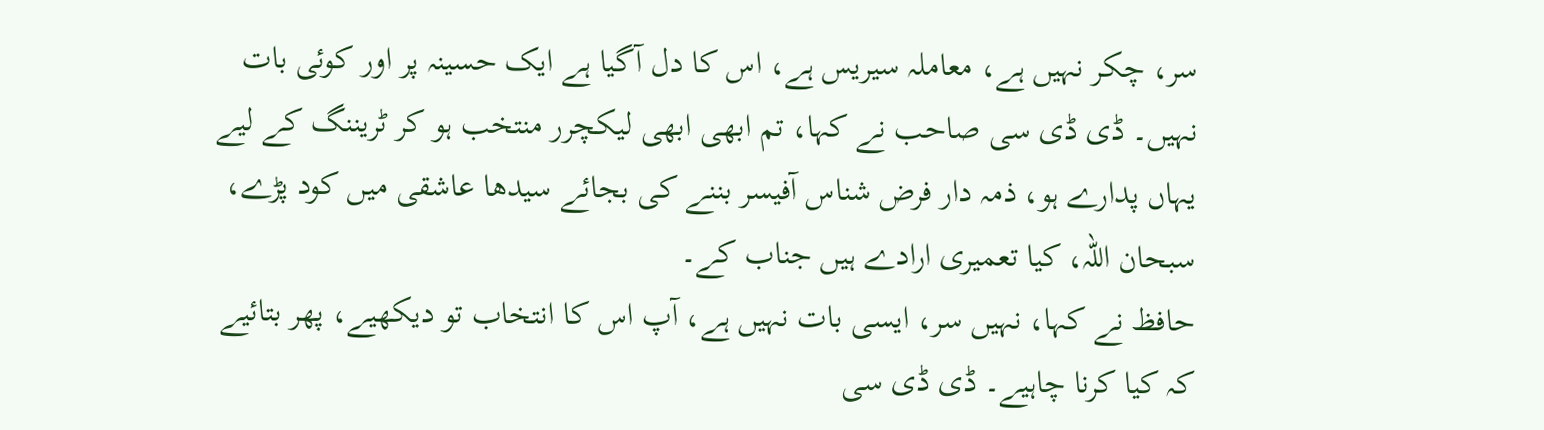سر، چکر نہیں ہے، معاملہ سیریس ہے، اس کا دل آگیا ہے ایک حسینہ پر اور کوئی بات نہیں۔ ڈی ڈی سی صاحب نے کہا، تم ابھی ابھی لیکچرر منتخب ہو کر ٹریننگ کے لیے یہاں پدارے ہو، ذمہ دار فرض شناس آفیسر بننے کی بجائے سیدھا عاشقی میں کود پڑے، سبحان اللہ، کیا تعمیری ارادے ہیں جناب کے۔
حافظ نے کہا، نہیں سر، ایسی بات نہیں ہے، آپ اس کا انتخاب تو دیکھیے، پھر بتائیے کہ کیا کرنا چاہیے۔ ڈی ڈی سی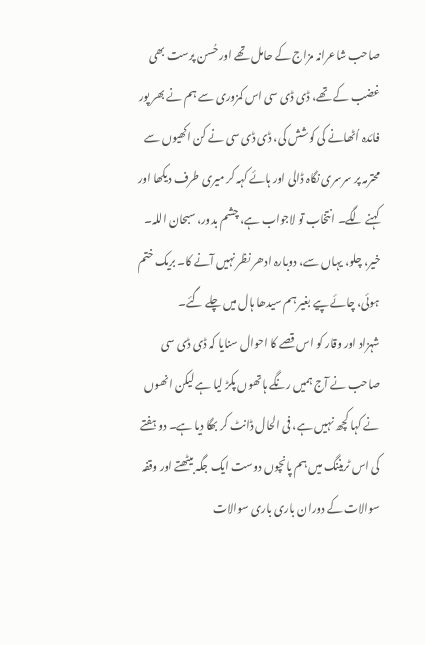صاحب شاعرانہ مزاج کے حامل تھے اور حُسن پرست بھی غضب کے تھے، ڈی ڈی سی اس کمزوری سے ہم نے بھر پور فائدہ اُٹھانے کی کوشش کی، ڈی ڈی سی نے کن اکھیوں سے محترمہ پر سرسری نگاہ ڈالی اور ہائے کہہ کر میری طرف دیکھا اور کہنے لگے۔ انتخاب تو لاجواب ہے، چشم بدور، سبحان اللہ۔ خیر، چلو، یہاں سے، دوبارہ ادھر نظر نہیں آنے کا۔ بریک ختم ہوئی، چائے پیے بغیر ہم سیدھا ہال میں چلے گئے۔
شہزاد اور وقار کو اس قصے کا احوال سنایا کہ ڈی ڈی سی صاحب نے آج ہمیں رنگے ہاتھوں پکڑ لیا ہے لیکن انھوں نے کہا کچھ نہیں ہے، فی الحال ڈانٹ کر بھگا دیا ہے۔ دو ہفتے کی اس ٹریننگ میں ہم پانچوں دوست ایک جگہ بیٹھتے اور وقفہ سوالات کے دوران باری باری سوالات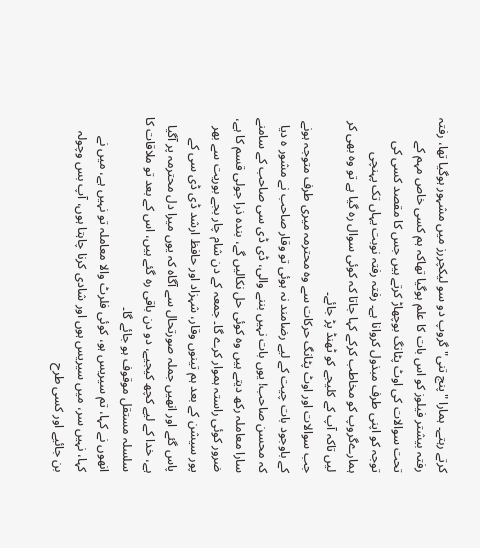کرتے رہتے۔ ہمارا "پنج تنی" گروپ دو سو لیکچررز میں مشہور ہوگیا تھا، رفتہ رفتہ بیشتر فیلوز کو اس بات کا علم ہوگیا تھاکہ ہم کسی خاص مہم کے تحت سوالات کی اوٹ پٹانگ بوچھاڑ کرتے ہیں جس کا مقصد کسی کی توجہ کو اپنی طرف مبذول کروانا ہے۔ رفتہ رفتہ نوبت یہاں تک پہنچی ہمارےگروپ کو مخاطب کرکے کہا جاتا کہ کوئی سوال رہ گیا ہے تو وہ بھی کر لیں تاکہ آپ کے کلیجے کو ٹھنڈ پڑ جائے۔
جب سوالات اور اوٹ پٹانگ حرکات سے وہ محترمہ میری طرف متوجہ ہونے کے باوجود بات چیت کے لیے رضامند نہ ہوئی تو وقار صاحب نے مشور ہ دیا کہ محسن صاحب! یوں بات نہیں بننے والی، ڈی ڈی سی صاحب کے سامنے سارا معاملہ رکھ دیتے ہیں وہ کوئی حل نکالیں گے، بندہ ذرا جولی قسم کا ہے، ضرور کوئی راستہ ہموار کرے گا۔ جمعہ کے دن شام چار بجے بوریت سے بھر پور سیشن کے بعد ہم تینوں وقار، شہزاد اور حافظ ارشد ڈی ڈی سی کے پاس گئے اور انھیں جملہ صورتحال سے آگاہ کہ یوں میرا دل محترمہ پر آگیا ہے، خدا کے لیے کچھ کیجیے، دو دن باقی رہ گئے ہیں، اس کے بعد تو ملاقات کا سلسلہ مستقل موقوف ہو جائے گا۔
انھوں نے کہا، تم سیریس ہو، کوئی فلرٹ والا معاملہ تو نہیں ہے، میں نے کہا، نہیں سر، میں سیریس ہوں اور شادی کرنا چاہتا ہوں، آپ بس وچولہ بن جائیے اور کسی طرح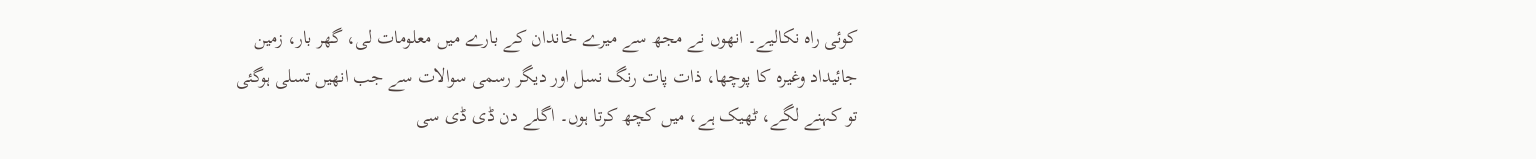کوئی راہ نکالیے۔ انھوں نے مجھ سے میرے خاندان کے بارے میں معلومات لی، گھر بار، زمین جائیداد وغیرہ کا پوچھا، ذات پات رنگ نسل اور دیگر رسمی سوالات سے جب انھیں تسلی ہوگئی تو کہنے لگے، ٹھیک ہے، میں کچھ کرتا ہوں۔ اگلے دن ڈی ڈی سی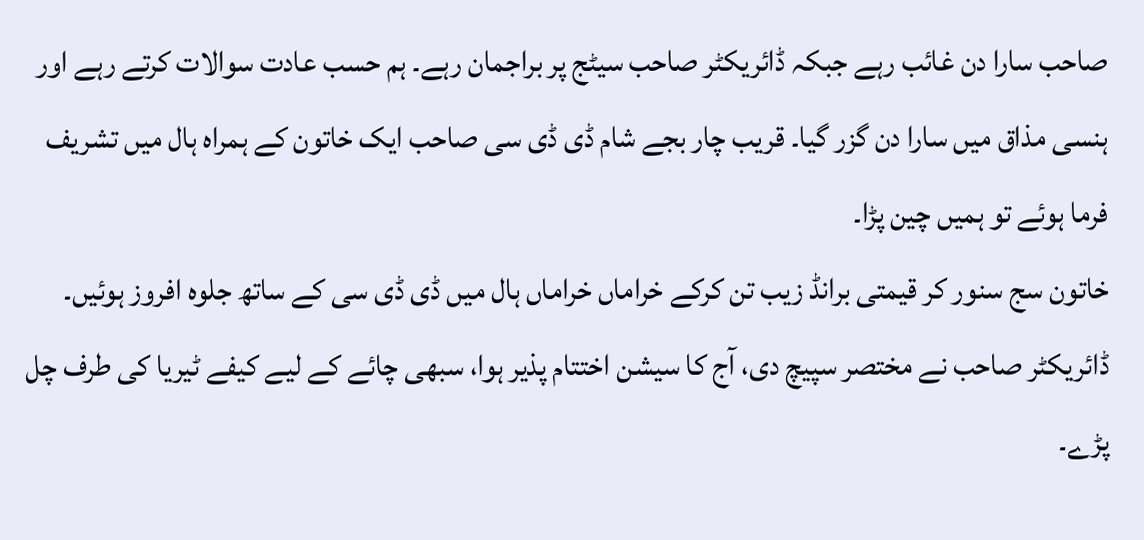صاحب سارا دن غائب رہے جبکہ ڈائریکٹر صاحب سیٹج پر براجمان رہے۔ ہم حسب عادت سوالات کرتے رہے اور ہنسی مذاق میں سارا دن گزر گیا۔ قریب چار بجے شام ڈی ڈی سی صاحب ایک خاتون کے ہمراہ ہال میں تشریف فرما ہوئے تو ہمیں چین پڑا۔
خاتون سج سنور کر قیمتی برانڈ زیب تن کرکے خراماں خراماں ہال میں ڈی ڈی سی کے ساتھ جلوہ افروز ہوئیں۔ ڈائریکٹر صاحب نے مختصر سپیچ دی، آج کا سیشن اختتام پذیر ہوا، سبھی چائے کے لیے کیفے ٹیریا کی طرف چل پڑے۔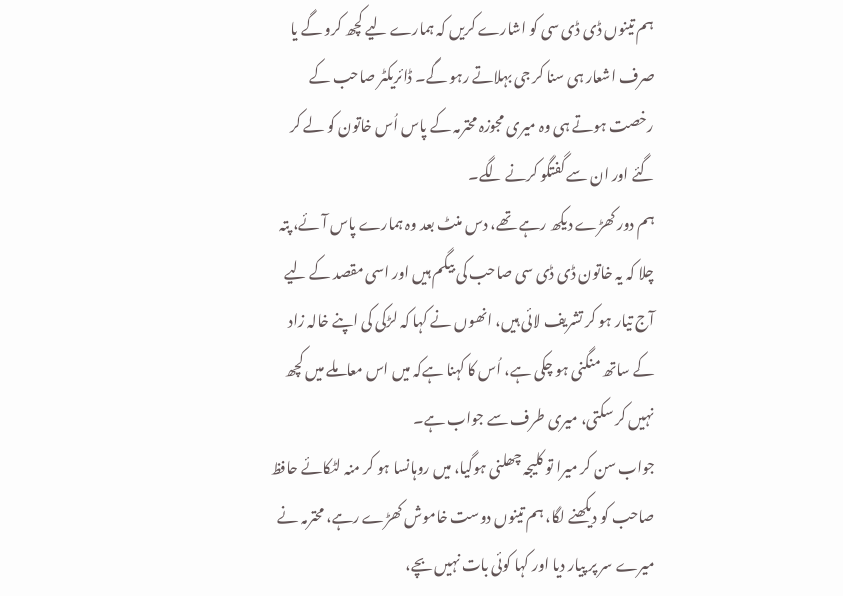ہم تینوں ڈی ڈی سی کو اشارے کریں کہ ہمارے لیے کچھ کرو گے یا صرف اشعار ہی سنا کر جی بہلاتے رہو گے۔ ڈائریکٹر صاحب کے رخصت ہوتے ہی وہ میری مجوزہ محترمہ کے پاس اُس خاتون کو لے کر گئے اور ان سے گفتگو کرنے لگے۔
ہم دور کھڑے دیکھ رہے تھے، دس منٹ بعد وہ ہمارے پاس آئے، پتہ چلا کہ یہ خاتون ڈی ڈی سی صاحب کی بیگم ہیں اور اسی مقصد کے لیے آج تیار ہو کر تشریف لائی ہیں، انھوں نے کہا کہ لڑکی کی اپنے خالہ زاد کے ساتھ منگنی ہو چکی ہے، اُس کا کہنا ہےکہ میں اس معاملے میں کچھ نہیں کر سکتی، میری طرف سے جواب ہے۔
جواب سن کر میرا تو کلیجہ چھلنی ہوگیا، میں روہانسا ہو کر منہ لٹکائے حافظ صاحب کو دیکھنے لگا، ہم تینوں دوست خاموش کھڑے رہے، محترمہ نے میرے سر پر پیار دیا اور کہا کوئی بات نہیں بچے،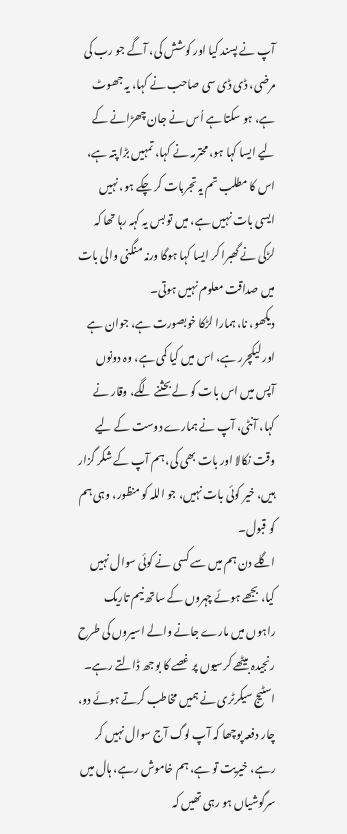آپ نے پسند کیا اور کوشش کی، آگے جو رب کی مرضی، ڈی ڈی سی صاحب نے کہا، یہ جھوٹ ہے، ہو سکتا ہے اُس نے جان چھڑانے کے لیے ایسا کہا ہو، محترمہ نے کہا، تمہیں بڑا پتہ ہے، اس کا مطلب تم یہ تجربات کر چکے ہو، نہیں ایسی بات نہیں ہے، میں تو بس یہ کہہ رہا تھا کہ لڑکی نے گھبرا کر ایسا کہا ہوگا ورنہ منگنی والی بات میں صداقت معلوم نہیں ہوتی۔
دیکھو، نا، ہمارا لڑکا خوبصورت ہے، جوان ہے اور لیکچرر ہے، اس میں کیا کمی ہے، وہ دونوں آپس میں اس بات کو لے بحثنے لگے، وقار نے کہا، آنٹی، آپ نے ہمارے دوست کے لیے وقت نکالا اور بات بھی کی، ہم آپ کے شکر گزار ہیں، خیر کوئی بات نہیں، جو اللہ کو منظور، وہی ہم کو قبول۔
اگلے دن ہم میں سے کسی نے کوئی سوال نہیں کیا، بجھے ہوئے چہروں کے ساتھ نیم تاریک راہوں میں مارے جانے والے اسیروں کی طرح رنجیدہ بیٹھے کرسیوں پر غصے کا بوجھ ڈالتے رہے۔ اسٹیج سیکرٹری نے ہمیں مخاطب کرتے ہوئے دو، چار دفعہ پوچھا کہ آپ لوگ آج سوال نہیں کر رہے، خیریت تو ہے، ہم خاموش رہے، ہال میں سرگوشیاں ہو رہی تھیں کہ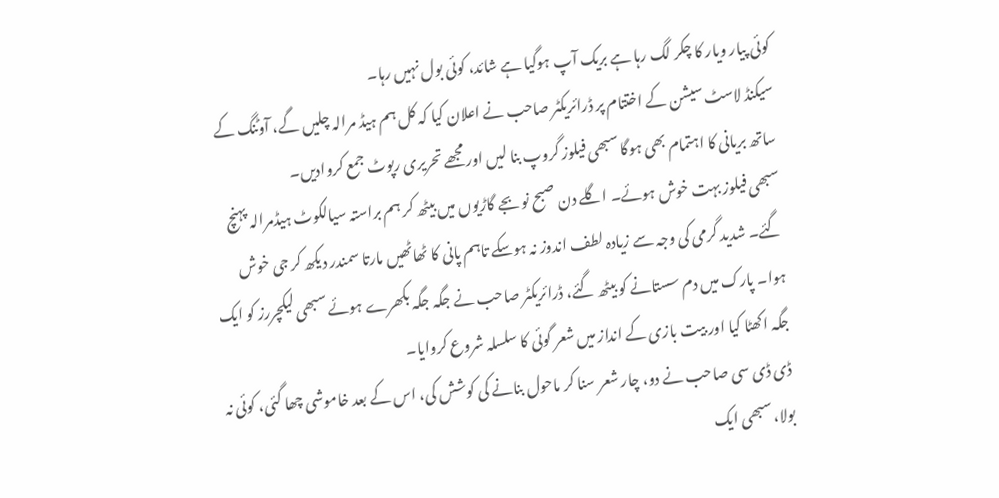کوئی پیار ویار کا چکر لگ رہا ہے بریک آپ ہوگیا ہے شائد، کوئی بول نہیں رہا۔
سیکنڈ لاسٹ سیشن کے اختتام پر ڈرائریکٹر صاحب نے اعلان کیا کہ کل ہم ہیڈ مرالہ چلیں گے، آوٹنگ کے ساتھ بریانی کا اہتمام بھی ہوگا سبھی فیلوز گروپ بنا لیں اور مجھے تحریری رپوٹ جمع کروادیں۔
سبھی فیلوز بہت خوش ہوئے۔ اگلے دن صبح نو بجے گاڑیوں میں بیٹھ کر ہم براستہ سیالکوٹ ہیڈمرالہ پہنچ گئے۔ شدید گرمی کی وجہ سے زیادہ لطف اندوز نہ ہوسکے تاہم پانی کا ٹھاٹھیں مارتا سمندر دیکھ کر جی خوش ہوا۔ پارک میں دم سستانے کو بیٹھ گئے، ڈرائریکٹر صاحب نے جگہ جگہ بکھرے ہوئے سبھی لیکچررز کو ایک جگہ اکھٹا کیا اور بیت بازی کے انداز میں شعر گوئی کا سلسلہ شروع کروایا۔
ڈی ڈی سی صاحب نے دو، چار شعر سنا کر ماحول بنانے کی کوشش کی، اس کے بعد خاموشی چھا گئی، کوئی نہ بولا، سبھی ایک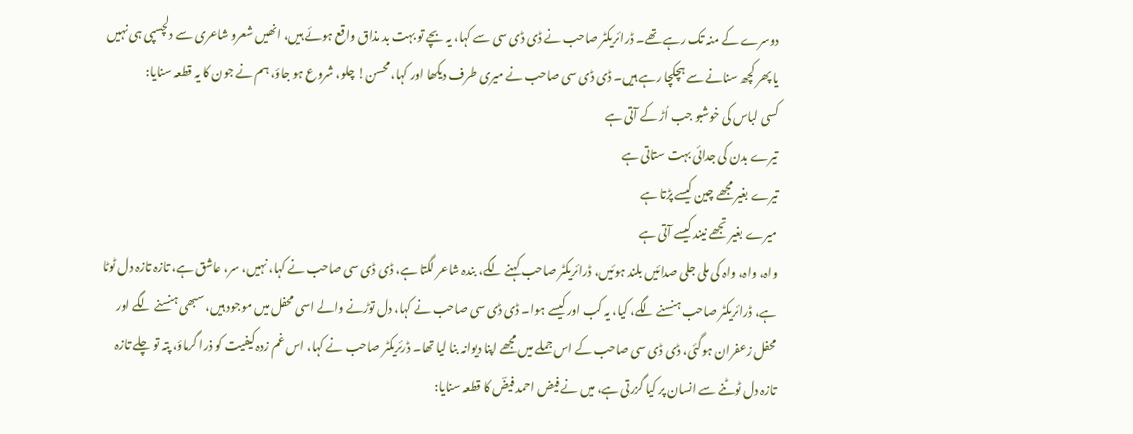دوسرے کے منہ تک رہے تھے۔ ڈرائریکٹر صاحب نے ڈی ڈی سی سے کہا، یہ بچے تو بہت بد مذاق واقع ہوئے ہیں، انھیں شعرو شاعری سے دلچسپی ہی نہیں یا پھر کچھ سنانے سے ہچکچا رہے ہیں۔ ڈی ڈی سی صاحب نے میری طرف دیکھا اور کہا، محسن! چلو، شروع ہو جاؤ، ہم نے جون کا یہ قطعہ سنایا:
کسی لباس کی خوشبو جب اُڑ کے آتی ہے
تیرے بدن کی جدائی بہت ستاتی ہے
تیرے بغیر مجھے چین کیسے پڑتا ہے
میرے بغیر تجھے نیند کیسے آتی ہے
واہ، واہ، واہ کی ملی جلی صدائیں بلند ہوئیں، ڈرائریکٹر صاحب کہنے لگے، بندہ شاعر لگتا ہے، ڈی ڈی سی صاحب نے کہا، نہیں، سر، عاشق ہے، تازہ تازہ دل ٹوٹا ہے، ڈرائریکٹر صاحب ہنسنے لگے، کیا، یہ کب اور کیسے ہوا۔ ڈی ڈی سی صاحب نے کہا، دل توڑنے والے اسی محفل میں موجود ہیں، سبھی ہنسنے لگے اور محفل زعفران ہوگئی، ڈی ڈی سی صاحب کے اس جملے میں مجھے اپنا دیوانہ بنا لیا تھا۔ ڈرئریکٹر صاحب نے کہا، اس غم زدہ کیفیت کو ذرا گرماؤ، پتہ تو چلے تازہ تازہ دل ٹوٹنے سے انسان پر کیا گزرتی ہے، میں نے فیض احمد فیضؔ کا قطعہ سنایا: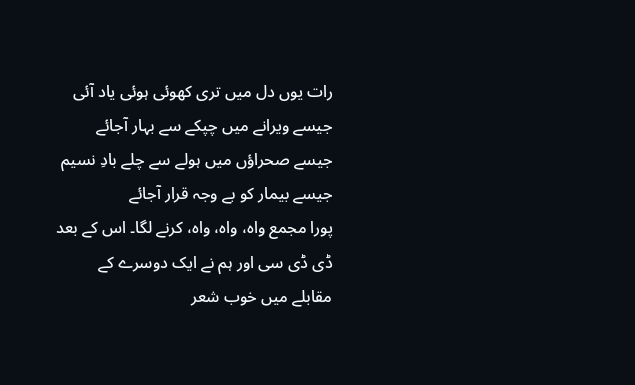رات یوں دل میں تری کھوئی ہوئی یاد آئی
جیسے ویرانے میں چپکے سے بہار آجائے
جیسے صحراؤں میں ہولے سے چلے بادِ نسیم
جیسے بیمار کو بے وجہ قرار آجائے
پورا مجمع واہ، واہ، واہ، کرنے لگا۔ اس کے بعد ڈی ڈی سی اور ہم نے ایک دوسرے کے مقابلے میں خوب شعر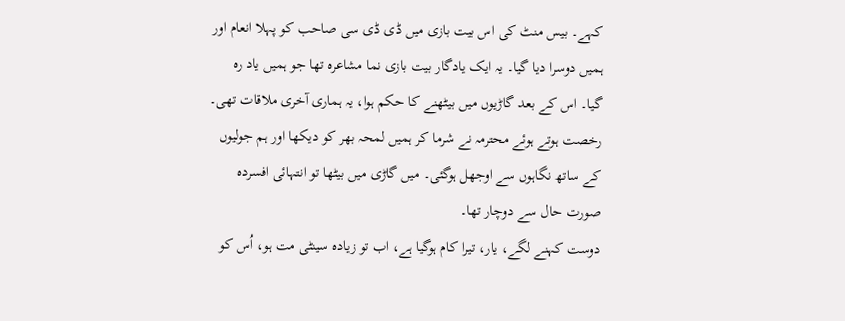کہے۔ بیس منٹ کی اس بیت بازی میں ڈی ڈی سی صاحب کو پہلا انعام اور ہمیں دوسرا دیا گیا۔ یہ ایک یادگار بیت بازی نما مشاعرہ تھا جو ہمیں یاد رہ گیا۔ اس کے بعد گاڑیوں میں بیٹھنے کا حکم ہوا، یہ ہماری آخری ملاقات تھی۔ رخصت ہوتے ہوئے محترمہ نے شرما کر ہمیں لمحہ بھر کو دیکھا اور ہم جولیوں کے ساتھ نگاہوں سے اوجھل ہوگئی۔ میں گاڑی میں بیٹھا تو انتہائی افسردہ صورت حال سے دوچار تھا۔
دوست کہنے لگے، یار، تیرا کام ہوگیا ہے، اب تو زیادہ سینٹی مت ہو، اُس کو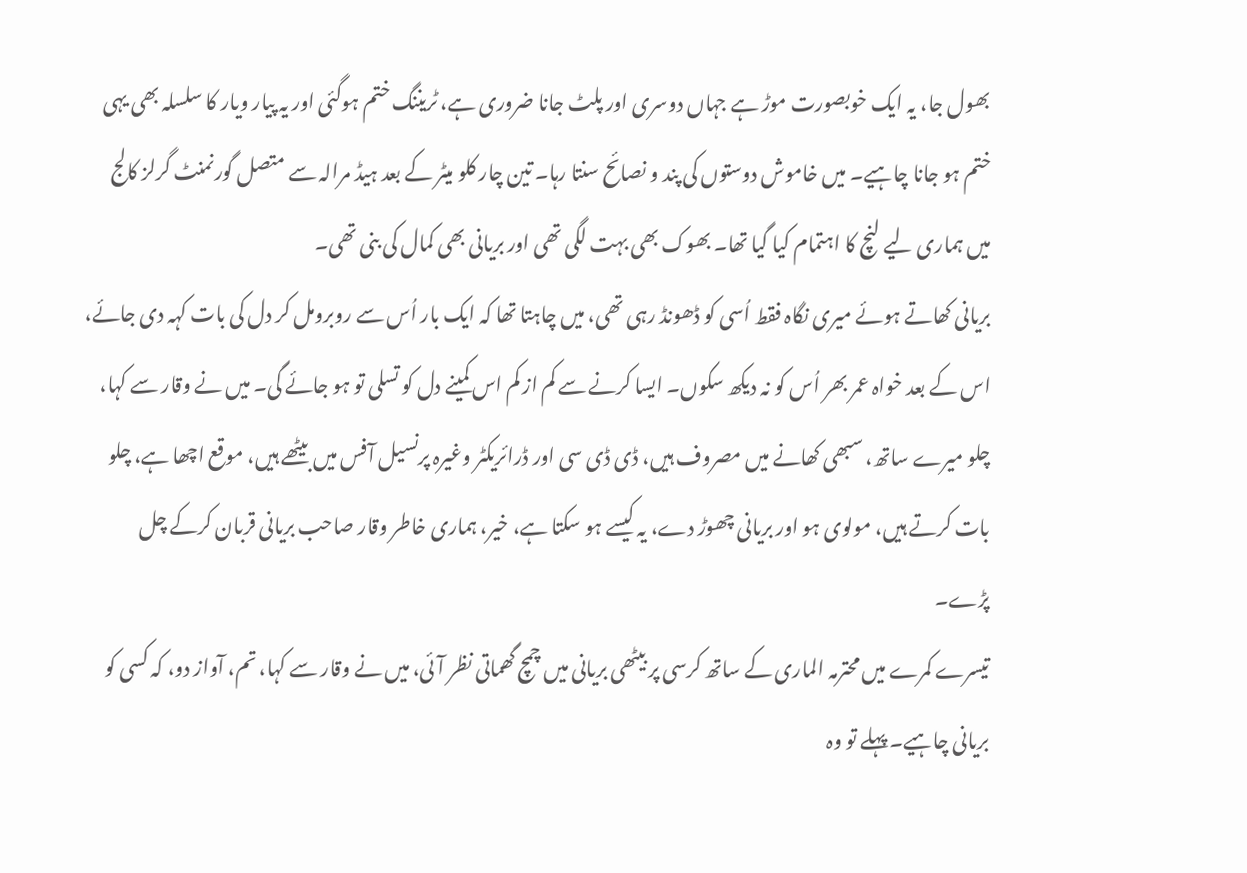بھول جا، یہ ایک خوبصورت موڑ ہے جہاں دوسری اور پلٹ جانا ضروری ہے، ٹریننگ ختم ہوگئی اور یہ پیار ویار کا سلسلہ بھی یہی ختم ہو جانا چاہیے۔ میں خاموش دوستوں کی پند و نصائح سنتا رہا۔ تین چار کلو میٹر کے بعد ہیڈ مرالہ سے متصل گورنمنٹ گرلز کالج میں ہماری لیے لنچ کا اہتمام کیا گیا تھا۔ بھوک بھی بہت لگی تھی اور بریانی بھی کمال کی بنی تھی۔
بریانی کھاتے ہوئے میری نگاہ فقط اُسی کو ڈھونڈ رہی تھی، میں چاہتا تھا کہ ایک بار اُس سے روبرومل کر دل کی بات کہہ دی جائے، اس کے بعد خواہ عمر بھر اُس کو نہ دیکھ سکوں۔ ایسا کرنے سے کم از کم اس کمینے دل کو تسلی تو ہو جائے گی۔ میں نے وقار سے کہا، چلو میرے ساتھ، سبھی کھانے میں مصروف ہیں، ڈی ڈی سی اور ڈرائریکٹر وغیرہ پرنسیل آفس میں بیٹھے ہیں، موقع اچھا ہے، چلو بات کرتے ہیں، مولوی ہو اور بریانی چھوڑ دے، یہ کیسے ہو سکتا ہے، خیر، ہماری خاطر وقار صاحب بریانی قربان کرکے چل پڑے۔
تیسرے کمرے میں محترمہ الماری کے ساتھ کرسی پر بیٹھی بریانی میں چمچ گھماتی نظر آئی، میں نے وقار سے کہا، تم، آواز دو، کہ کسی کو بریانی چاہیے۔ پہلے تو وہ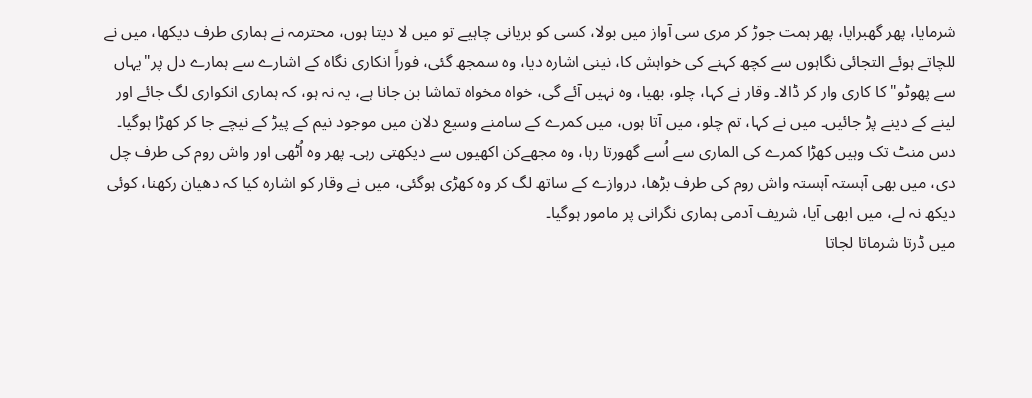شرمایا، پھر گھبرایا، پھر ہمت جوڑ کر مری سی آواز میں بولا، کسی کو بریانی چاہیے تو میں لا دیتا ہوں، محترمہ نے ہماری طرف دیکھا، میں نے للچاتے ہوئے التجائی نگاہوں سے کچھ کہنے کی خواہش کا، نینی اشارہ دیا، وہ سمجھ گئی، فوراً انکاری نگاہ کے اشارے سے ہمارے دل پر"یہاں سے پھوٹو" کا کاری وار کر ڈالا۔ وقار نے کہا، چلو، بھیا، وہ نہیں آئے گی، خواہ مخواہ تماشا بن جانا ہے، یہ نہ ہو، کہ ہماری انکواری لگ جائے اور لینے کے دینے پڑ جائیں۔ میں نے کہا، تم چلو، میں آتا ہوں، میں کمرے کے سامنے وسیع دلان میں موجود نیم کے پیڑ کے نیچے جا کر کھڑا ہوگیا۔
دس منٹ تک وہیں کھڑا کمرے کی الماری سے اُسے گھورتا رہا، وہ مجھےکن اکھیوں سے دیکھتی رہی۔ پھر وہ اُٹھی اور واش روم کی طرف چل دی، میں بھی آہستہ آہستہ واش روم کی طرف بڑھا، دروازے کے ساتھ لگ کر وہ کھڑی ہوگئی، میں نے وقار کو اشارہ کیا کہ دھیان رکھنا، کوئی دیکھ نہ لے، میں ابھی آیا، شریف آدمی ہماری نگرانی پر مامور ہوگیا۔
میں ڈرتا شرماتا لجاتا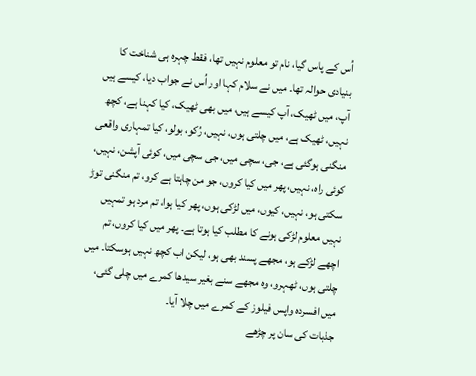اُس کے پاس گیا، نام تو معلوم نہیں تھا، فقط چہرہ ہی شناخت کا بنیادی حوالہ تھا۔ میں نے سلام کہا اور اُس نے جواب دیا، کیسے ہیں آپ، میں ٹھیک، آپ کیسے ہیں، میں بھی ٹھیک، کیا کہنا ہے، کچھ نہیں، ٹھیک ہے، میں چلتی ہوں، نہیں، رُکو، بولو، کیا تمہاری واقعی منگنی ہوگئی ہے، جی، سچی میں، جی سچی میں، کوئی آپشن، نہیں، کوئی راہ، نہیں، پھر میں کیا کروں، جو من چاہتا ہے کرو، تم منگنی توڑ سکتی ہو، نہیں، کیوں، میں لڑکی ہوں، پھر کیا ہوا، تم مرد ہو تمہیں نہیں معلوم لڑکی ہونے کا مطلب کیا ہوتا ہے۔ پھر میں کیا کروں، تم اچھے لڑکے ہو، مجھے پسند بھی ہو، لیکن اب کچھ نہیں ہوسکتا۔ میں چلتی ہوں، ٹھہرو، وہ مجھے سنے بغیر سیدھا کمرے میں چلی گئی، میں افسردہ واپس فیلوز کے کمرے میں چلا آیا۔
جذبات کی سان پر چڑھے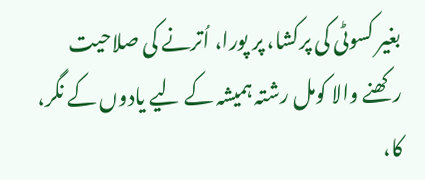بغیر کسوٹی کی پرکشا، پر پورا، اُترنے کی صلاحیت رکھنے والا کومل رشتہ ہمیشہ کے لیے یادوں کے نگر، کا،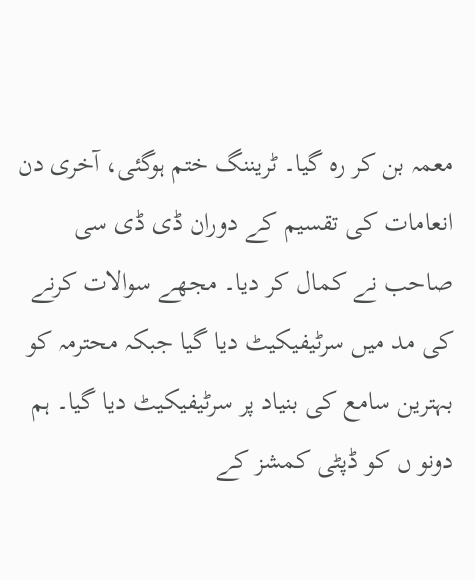معمہ بن کر رہ گیا۔ ٹریننگ ختم ہوگئی، آخری دن انعامات کی تقسیم کے دوران ڈی ڈی سی صاحب نے کمال کر دیا۔ مجھے سوالات کرنے کی مد میں سرٹیفیکیٹ دیا گیا جبکہ محترمہ کو بہترین سامع کی بنیاد پر سرٹیفیکیٹ دیا گیا۔ ہم دونو ں کو ڈپٹی کمشز کے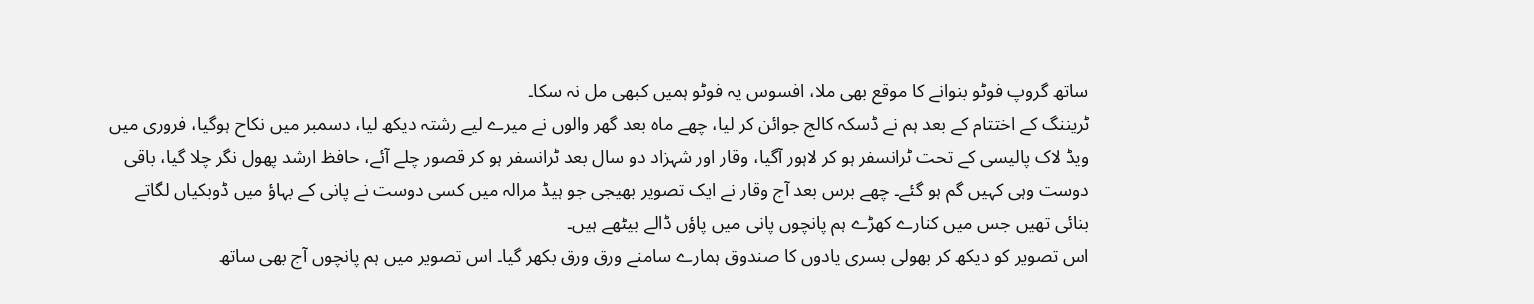ساتھ گروپ فوٹو بنوانے کا موقع بھی ملا، افسوس یہ فوٹو ہمیں کبھی مل نہ سکا۔
ٹریننگ کے اختتام کے بعد ہم نے ڈسکہ کالج جوائن کر لیا، چھے ماہ بعد گھر والوں نے میرے لیے رشتہ دیکھ لیا، دسمبر میں نکاح ہوگیا، فروری میں ویڈ لاک پالیسی کے تحت ٹرانسفر ہو کر لاہور آگیا، وقار اور شہزاد دو سال بعد ٹرانسفر ہو کر قصور چلے آئے، حافظ ارشد پھول نگر چلا گیا، باقی دوست وہی کہیں گم ہو گئے۔ چھے برس بعد آج وقار نے ایک تصویر بھیجی جو ہیڈ مرالہ میں کسی دوست نے پانی کے بہاؤ میں ڈوبکیاں لگاتے بنائی تھیں جس میں کنارے کھڑے ہم پانچوں پانی میں پاؤں ڈالے بیٹھے ہیں۔
اس تصویر کو دیکھ کر بھولی بسری یادوں کا صندوق ہمارے سامنے ورق ورق بکھر گیا۔ اس تصویر میں ہم پانچوں آج بھی ساتھ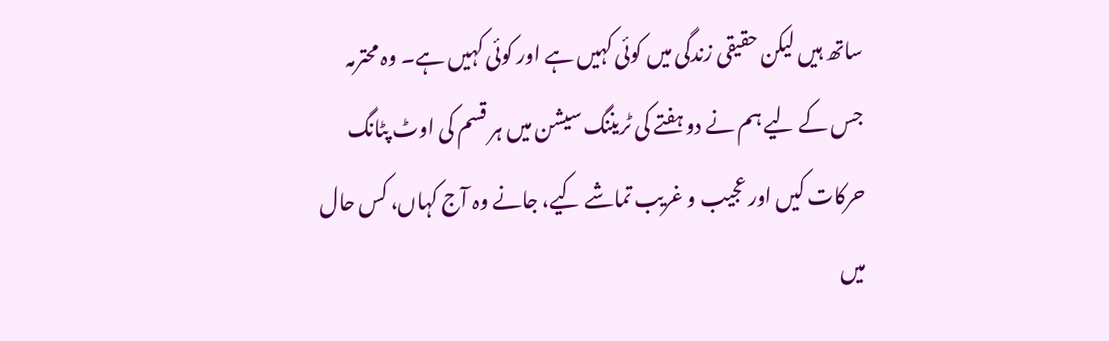ساتھ ہیں لیکن حقیقی زندگی میں کوئی کہیں ہے اور کوئی کہیں ہے۔ وہ محترمہ جس کے لیے ہم نے دو ہفتے کی ٹریننگ سیشن میں ہر قسم کی اوٹ پٹانگ حرکات کیں اور عجیب و غریب تماشے کیے، جانے وہ آج کہاں، کس حال میں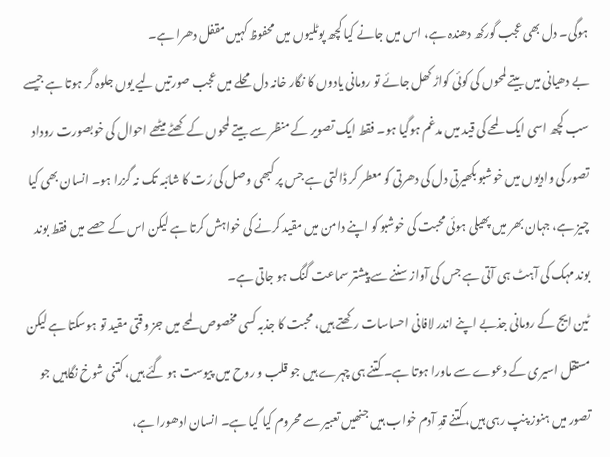ہوگی۔ دل بھی عجب گورکھ دھندہ ہے، اس میں جانے کیا کچھ پوٹلیوں میں محفوظ کہیں مقفل دھرا ہے۔
بے دھیانی میں بیتے لمحوں کی کوئی کواڑ کھل جائے تو رومانی یادوں کا نگار خانہ دل محلے میں عجب صورتیں لیے یوں جلوہ گر ہوتا ہے جیسے سب کچھ اسی ایک لمحے کی قید میں مدغم ہوگیا ہو۔ فقط ایک تصویر کے منظر سے بیتے لمحوں کے کھٹے میٹھے احوال کی خوبصورت روداد تصور کی وادیوں میں خوشبو بکھیرتی دل کی دھرتی کو معطر کر ڈالتی ہے جس پر کبھی وصل کی رُت کا شائبہ تک نہ گزرا ہو۔ انسان بھی کیا چیز ہے، جہان بھر میں پھیلی ہوئی محبت کی خوشبو کو اپنے دامن میں مقید کرنے کی خواہش کرتا ہے لیکن اس کے حصے میں فقط بوند بوند مہک کی آہٹ ہی آتی ہے جس کی آواز سننے سے پیشتر سماعت گنگ ہو جاتی ہے۔
ٹین ایج کے رومانی جذبے اپنے اندر لافانی احساسات رکھتے ہیں، محبت کا جذبہ کسی مخصوص لمحے میں جز وقتی مقید تو ہوسکتا ہے لیکن مستقل اسیری کے دعوے سے ماورا ہوتا ہے۔ کتنے ہی چہرے ہیں جو قلب و روح میں پیوست ہو گئے ہیں، کتنی شوخ نگاہیں جو تصور میں ہنوز پنپ رہی ہیں، کتنے قدِ آدم خواب ہیں جنھیں تعبیر سے محروم کیا گیا ہے۔ انسان ادھورا ہے،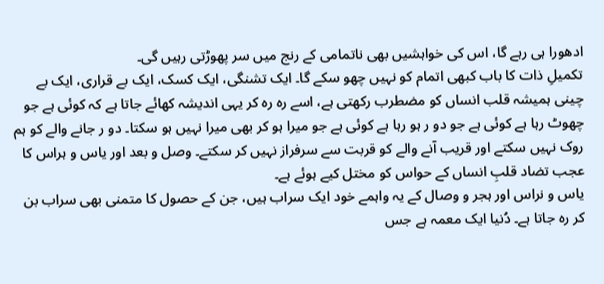ادھورا ہی رہے گا، اس کی خواہشیں بھی ناتمامی کے رنج میں سر پھوڑتی رہیں گی۔
تکمیلِ ذات کا باب کبھی اتمام کو نہیں چھو سکے گا۔ ایک تشنگی، ایک کسک، ایک بے قراری، ایک بے چینی ہمیشہ قلب انساں کو مضطرب رکھتی ہے، اسے رہ رہ کر یہی اندیشہ کھائے جاتا ہے کہ کوئی ہے جو چھوٹ رہا ہے کوئی ہے جو دو ر ہو رہا ہے کوئی ہے جو میرا ہو کر بھی میرا نہیں ہو سکتا۔ دو ر جانے والے کو ہم روک نہیں سکتے اور قریب آنے والے کو قربت سے سرفراز نہیں کر سکتے۔ وصل و بعد اور یاس و ہراس کا عجب تضاد قلبِ انساں کے حواس کو مختل کیے ہوئے ہے۔
یاس و نراس اور ہجر و وصال کے یہ واہمے خود ایک سراب ہیں، جن کے حصول کا متمنی بھی سراب بن کر رہ جاتا ہے۔ دُنیا ایک معمہ ہے جس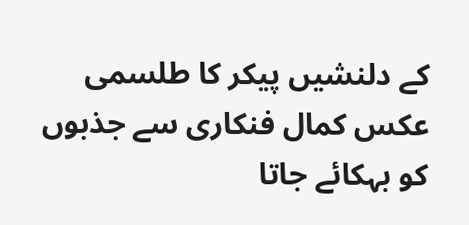کے دلنشیں پیکر کا طلسمی عکس کمال فنکاری سے جذبوں کو بہکائے جاتا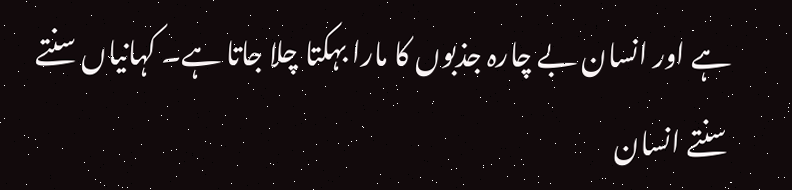ہے اور انسان بے چارہ جذبوں کا مارا بہکتا چلا جاتا ہے۔ کہانیاں سنتے سنتے انسان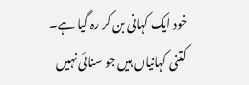خود ایک کہانی بن کر رہ گیا ہے۔
کتنی کہانیاں ہیں جو سنائی نہیں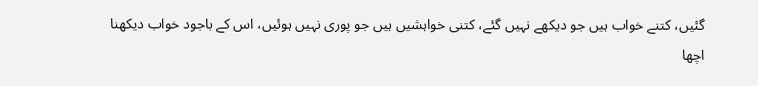گئیں، کتنے خواب ہیں جو دیکھے نہیں گئے، کتنی خواہشیں ہیں جو پوری نہیں ہوئیں، اس کے باجود خواب دیکھنا اچھا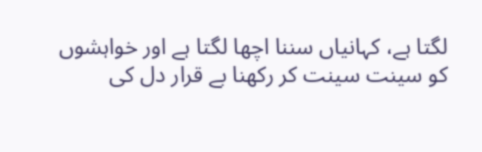لگتا ہے، کہانیاں سننا اچھا لگتا ہے اور خواہشوں کو سینت سینت کر رکھنا بے قرار دل کی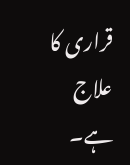قراری کا علاج ہے۔